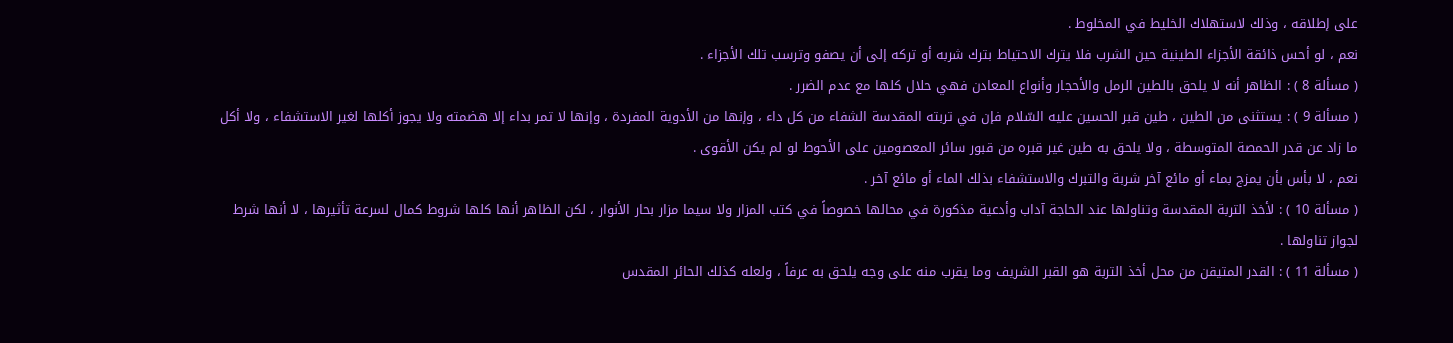على إطلاقه ، وذلك لاستهلاك الخليط في المخلوط .
نعم ، لو أحس ذائقة الأجزاء الطينية حين الشرب فلا يترك الاحتياط بترك شربه أو تركه إلى أن يصفو وترسب تلك الأجزاء .
( مسألة 8 ) : الظاهر أنه لا يلحق بالطين الرمل والأحجار وأنواع المعادن فهي حلال كلها مع عدم الضرر .
( مسألة 9 ) : يستثنى من الطين ، طين قبر الحسين عليه السّلام فإن في تربته المقدسة الشفاء من كل داء ، وإنها من الأدوية المفردة ، وإنها لا تمر بداء إلا هضمته ولا يجوز أكلها لغير الاستشفاء ، ولا أكل ما زاد عن قدر الحمصة المتوسطة ، ولا يلحق به طين غير قبره من قبور سائر المعصومين على الأحوط لو لم يكن الأقوى .
نعم ، لا بأس بأن يمزج بماء أو مائع آخر شربة والتبرك والاستشفاء بذلك الماء أو مائع آخر .
( مسألة 10 ) : لأخذ التربة المقدسة وتناولها عند الحاجة آداب وأدعية مذكورة في محالها خصوصاً في كتب المزار ولا سيما مزار بحار الأنوار ، لكن الظاهر أنها كلها شروط كمال لسرعة تأثيرها ، لا أنها شرط لجواز تناولها .
( مسألة 11 ) : القدر المتيقن من محل أخذ التربة هو القبر الشريف وما يقرب منه على وجه يلحق به عرفاً ، ولعله كذلك الحائر المقدس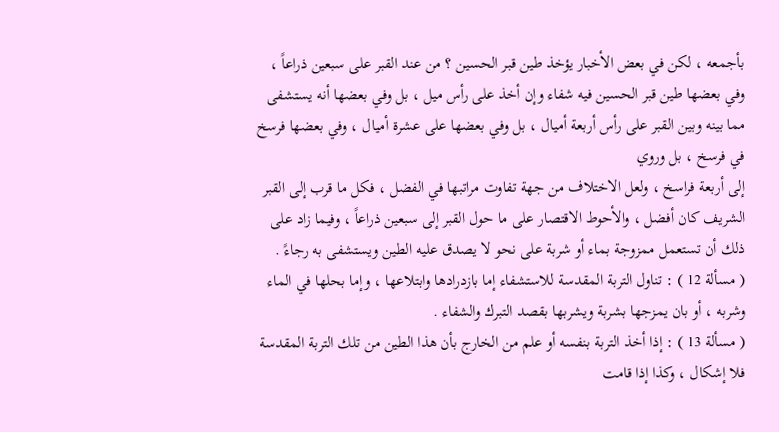بأجمعه ، لكن في بعض الأخبار يؤخذ طين قبر الحسين ؟ من عند القبر على سبعين ذراعاً ، وفي بعضها طين قبر الحسين فيه شفاء وإن أخذ على رأس ميل ، بل وفي بعضها أنه يستشفى مما بينه وبين القبر على رأس أربعة أميال ، بل وفي بعضها على عشرة أميال ، وفي بعضها فرسخ في فرسخ ، بل وروي
إلى أربعة فراسخ ، ولعل الاختلاف من جهة تفاوت مراتبها في الفضل ، فكل ما قرب إلى القبر الشريف كان أفضل ، والأحوط الاقتصار على ما حول القبر إلى سبعين ذراعاً ، وفيما زاد على ذلك أن تستعمل ممزوجة بماء أو شربة على نحو لا يصدق عليه الطين ويستشفى به رجاءً .
( مسألة 12 ) : تناول التربة المقدسة للاستشفاء إما بازدرادها وابتلاعها ، وإما بحلها في الماء وشربه ، أو بان يمزجها بشربة ويشربها بقصد التبرك والشفاء .
( مسألة 13 ) : إذا أخذ التربة بنفسه أو علم من الخارج بأن هذا الطين من تلك التربة المقدسة فلا إشكال ، وكذا إذا قامت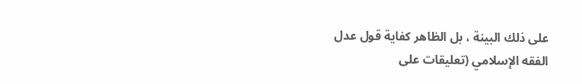على ذلك البينة ، بل الظاهر كفاية قول عدل
الفقه الإسلامي (تعليقات على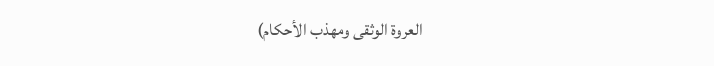العروة الوثقى ومهذب الأحكام)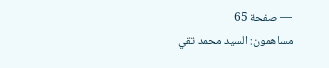— صفحة 65
مساهمون: السيد محمد تقي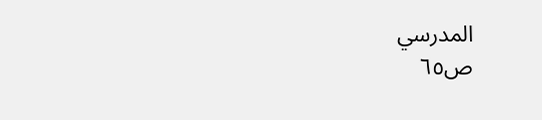المدرسي
ص٦٥